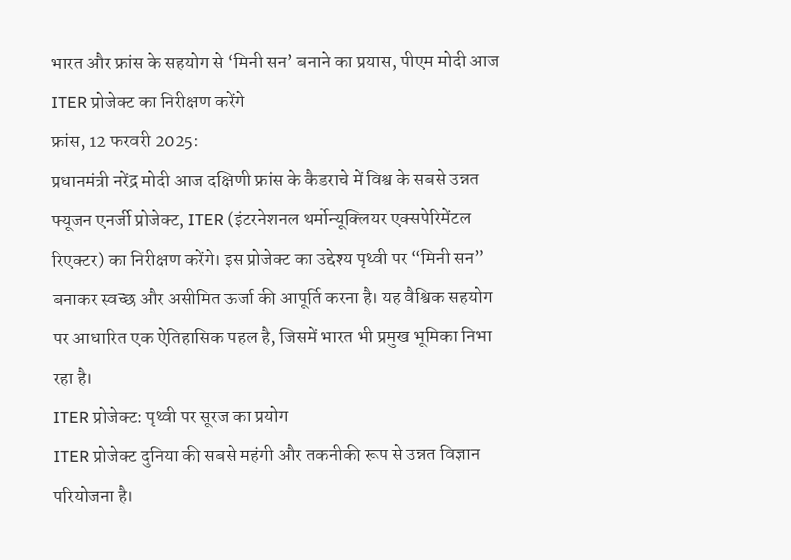भारत और फ्रांस के सहयोग से ‘मिनी सन’ बनाने का प्रयास, पीएम मोदी आज ITER प्रोजेक्ट का निरीक्षण करेंगे
फ्रांस, 12 फरवरी 2025:
प्रधानमंत्री नरेंद्र मोदी आज दक्षिणी फ्रांस के कैडराचे में विश्व के सबसे उन्नत फ्यूजन एनर्जी प्रोजेक्ट, ITER (इंटरनेशनल थर्मोन्यूक्लियर एक्सपेरिमेंटल रिएक्टर) का निरीक्षण करेंगे। इस प्रोजेक्ट का उद्देश्य पृथ्वी पर “मिनी सन” बनाकर स्वच्छ और असीमित ऊर्जा की आपूर्ति करना है। यह वैश्विक सहयोग पर आधारित एक ऐतिहासिक पहल है, जिसमें भारत भी प्रमुख भूमिका निभा रहा है।
ITER प्रोजेक्ट: पृथ्वी पर सूरज का प्रयोग
ITER प्रोजेक्ट दुनिया की सबसे महंगी और तकनीकी रूप से उन्नत विज्ञान परियोजना है।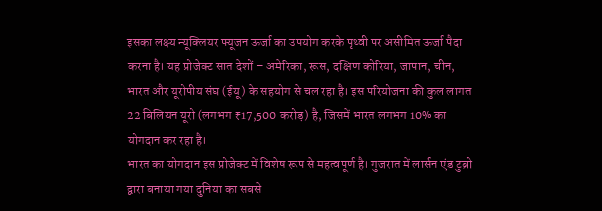इसका लक्ष्य न्यूक्लियर फ्यूजन ऊर्जा का उपयोग करके पृथ्वी पर असीमित ऊर्जा पैदा करना है। यह प्रोजेक्ट सात देशों – अमेरिका, रूस, दक्षिण कोरिया, जापान, चीन, भारत और यूरोपीय संघ (ईयू) के सहयोग से चल रहा है। इस परियोजना की कुल लागत 22 बिलियन यूरो (लगभग ₹17,500 करोड़) है, जिसमें भारत लगभग 10% का योगदान कर रहा है।
भारत का योगदान इस प्रोजेक्ट में विशेष रूप से महत्वपूर्ण है। गुजरात में लार्सन एंड टुब्रो द्वारा बनाया गया दुनिया का सबसे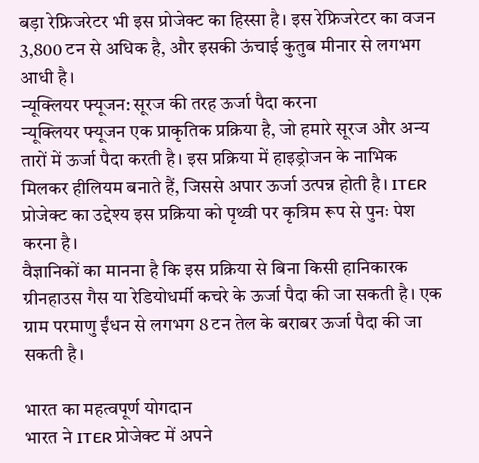बड़ा रेफ्रिजरेटर भी इस प्रोजेक्ट का हिस्सा है। इस रेफ्रिजरेटर का वजन 3,800 टन से अधिक है, और इसकी ऊंचाई कुतुब मीनार से लगभग आधी है।
न्यूक्लियर फ्यूजन: सूरज की तरह ऊर्जा पैदा करना
न्यूक्लियर फ्यूजन एक प्राकृतिक प्रक्रिया है, जो हमारे सूरज और अन्य तारों में ऊर्जा पैदा करती है। इस प्रक्रिया में हाइड्रोजन के नाभिक मिलकर हीलियम बनाते हैं, जिससे अपार ऊर्जा उत्पन्न होती है। ITER प्रोजेक्ट का उद्देश्य इस प्रक्रिया को पृथ्वी पर कृत्रिम रूप से पुनः पेश करना है।
वैज्ञानिकों का मानना है कि इस प्रक्रिया से बिना किसी हानिकारक ग्रीनहाउस गैस या रेडियोधर्मी कचरे के ऊर्जा पैदा की जा सकती है। एक ग्राम परमाणु ईंधन से लगभग 8 टन तेल के बराबर ऊर्जा पैदा की जा सकती है।

भारत का महत्वपूर्ण योगदान
भारत ने ITER प्रोजेक्ट में अपने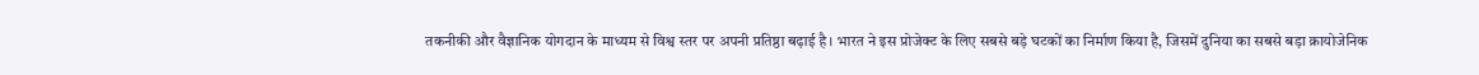तकनीकी और वैज्ञानिक योगदान के माध्यम से विश्व स्तर पर अपनी प्रतिष्ठा बढ़ाई है। भारत ने इस प्रोजेक्ट के लिए सबसे बड़े घटकों का निर्माण किया है, जिसमें दुनिया का सबसे बड़ा क्रायोजेनिक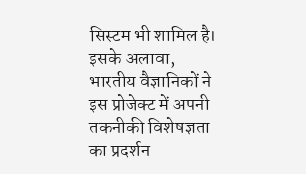सिस्टम भी शामिल है। इसके अलावा, भारतीय वैज्ञानिकों ने इस प्रोजेक्ट में अपनी तकनीकी विशेषज्ञता का प्रदर्शन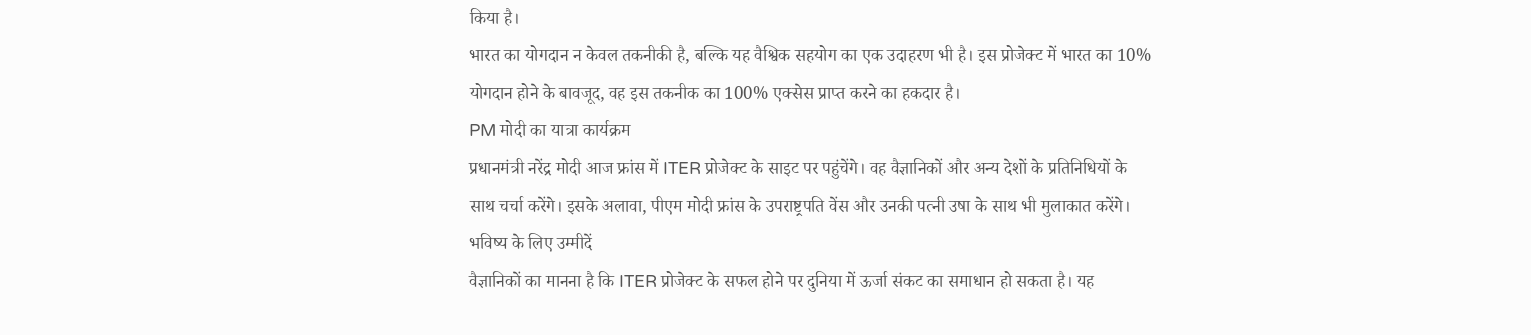किया है।
भारत का योगदान न केवल तकनीकी है, बल्कि यह वैश्विक सहयोग का एक उदाहरण भी है। इस प्रोजेक्ट में भारत का 10% योगदान होने के बावजूद, वह इस तकनीक का 100% एक्सेस प्राप्त करने का हकदार है।
PM मोदी का यात्रा कार्यक्रम
प्रधानमंत्री नरेंद्र मोदी आज फ्रांस में ITER प्रोजेक्ट के साइट पर पहुंचेंगे। वह वैज्ञानिकों और अन्य देशों के प्रतिनिधियों के साथ चर्चा करेंगे। इसके अलावा, पीएम मोदी फ्रांस के उपराष्ट्रपति वेंस और उनकी पत्नी उषा के साथ भी मुलाकात करेंगे।
भविष्य के लिए उम्मीदें
वैज्ञानिकों का मानना है कि ITER प्रोजेक्ट के सफल होने पर दुनिया में ऊर्जा संकट का समाधान हो सकता है। यह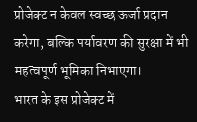प्रोजेक्ट न केवल स्वच्छ ऊर्जा प्रदान करेगा, बल्कि पर्यावरण की सुरक्षा में भी महत्वपूर्ण भूमिका निभाएगा।
भारत के इस प्रोजेक्ट में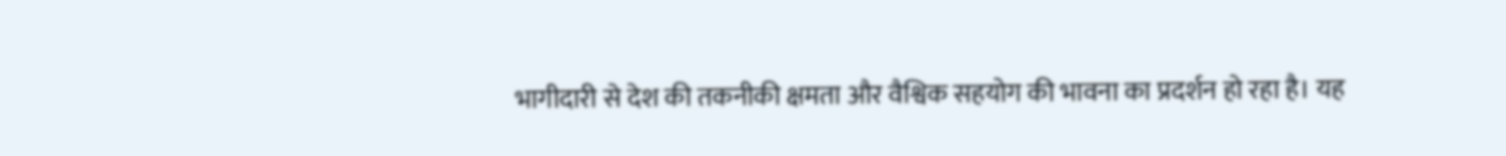भागीदारी से देश की तकनीकी क्षमता और वैश्विक सहयोग की भावना का प्रदर्शन हो रहा है। यह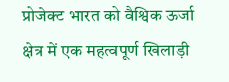प्रोजेक्ट भारत को वैश्विक ऊर्जा क्षेत्र में एक महत्वपूर्ण खिलाड़ी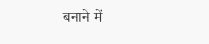बनाने में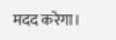मदद करेगा।